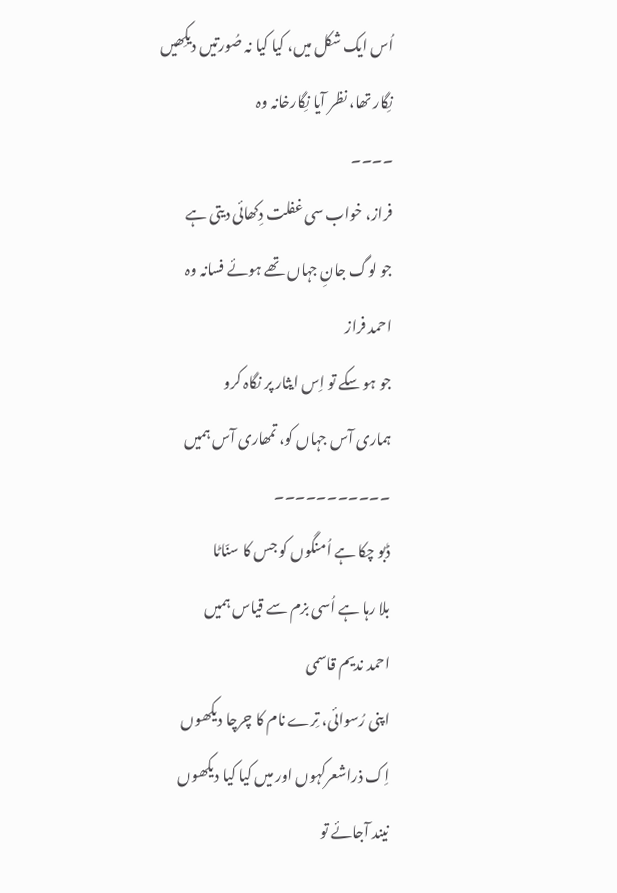اُس ایک شکل میں، کیا کیا نہ صُورتیں دیکِھیں
نِگار تھا، نظر آیا نِگارخانہ وہ
۔۔۔۔
فراز، خواب سی غفلت دِکھائی دیتی ہے
جو لوگ جانِ جہاں تھے ہوئے فسانہ وہ
احمد فراز
جو ہو سکے تو اِس ایثار پر نگاہ کرو
ہماری آس جہاں کو، تمھاری آس ہمیں
۔۔۔۔۔۔۔۔۔۔۔
ڈبو چکا ہے اُمنگوں کو جس کا سنّاٹا
بلا رہا ہے اُسی بزم سے قیاس ہمیں
احمد ندیم قاسمی
اپنی رُسوائی، تِرے نام کا چرچا دیکھوں
اِک ذراشعرکہوں اور میں کیا کیا دیکھوں
نیند آجائے تو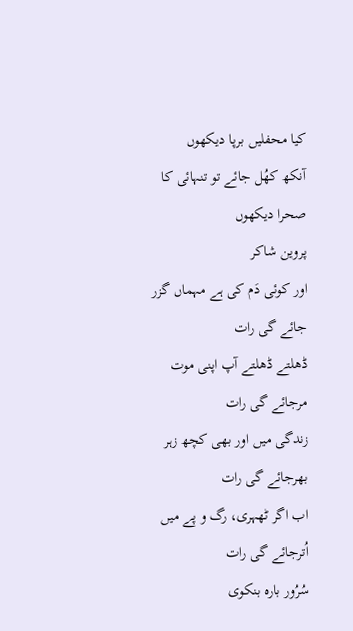کیا محفلیں برپا دیکھوں
آنکھ کھُل جائے تو تنہائی کا صحرا دیکھوں
پروین شاکر
اور کوئی دَم کی ہے مہماں گزر جائے گی رات
ڈھلتے ڈھلتے آپ اپنی موت مرجائے گی رات
زندگی میں اور بھی کچھ زہر بھرجائے گی رات
اب اگر ٹھہری، رگ و پے میں اُترجائے گی رات
سُرُور بارہ بنکوی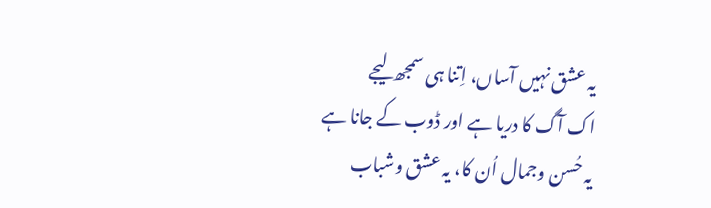یہ عشق نہیں آساں، اِتنا ہی سمجھ لیجے
اک آگ کا دریا ہے اور ڈوب کے جانا ہے
یہ حُسن وجمال اُن کا، یہ عشق وشباب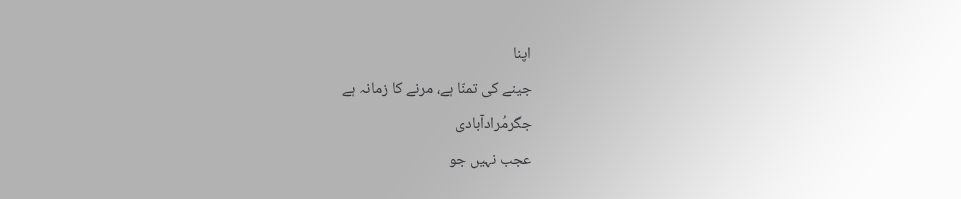اپنا
جینے کی تمنّا ہے، مرنے کا زمانہ ہے
جگرمُرادآبادی
عجب نہیں جو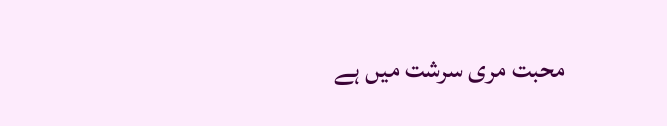محبت مری سرشت میں ہے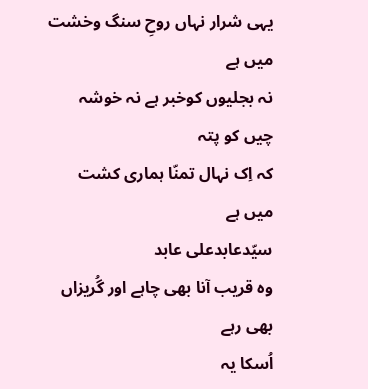یہی شرار نہاں روحِ سنگ وخشت میں ہے
نہ بجلیوں کوخبر ہے نہ خوشہ چیں کو پتہ
کہ اِک نہال تمنّا ہماری کشت میں ہے
سیّدعابدعلی عابد
وہ قریب آنا بھی چاہے اور گُریزاں بھی رہے
اُسکا یہ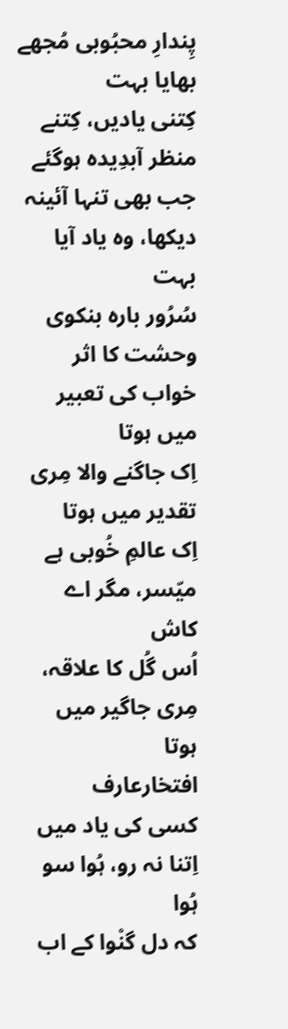پِندارِ محبُوبی مُجھے بھایا بہت
کِتنی یادیں، کِتنے منظر آبدِیدہ ہوگئے
جب بھی تنہا آئینہ دیکھا، وہ یاد آیا بہت
سُرُور بارہ بنکوی
وحشت کا اثر خواب کی تعبیر میں ہوتا
اِک جاگنے والا مِری تقدیر میں ہوتا
اِک عالمِ خُوبی ہے میّسر، مگر اے کاش
اُس گُل کا علاقہ، مِری جاگیر میں ہوتا
افتخارعارف
کسی کی یاد میں اِتنا نہ رو، ہُوا سو ہُوا
کہ دل گنْوا کے اب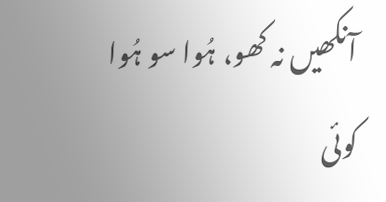آنکھیں نہ کھو، ہُوا سو ہُوا
کوئی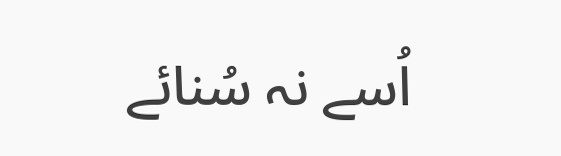اُسے نہ سُنائے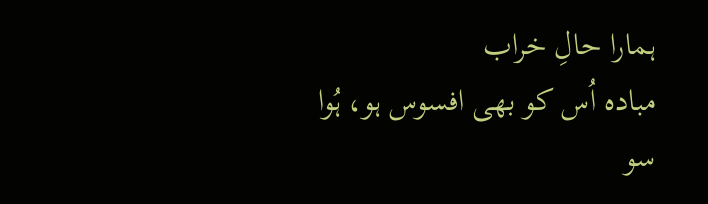ہمارا حالِ خراب
مبادہ اُس کو بھی افسوس ہو، ہُوا سو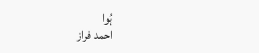ہُوا
احمد فراز